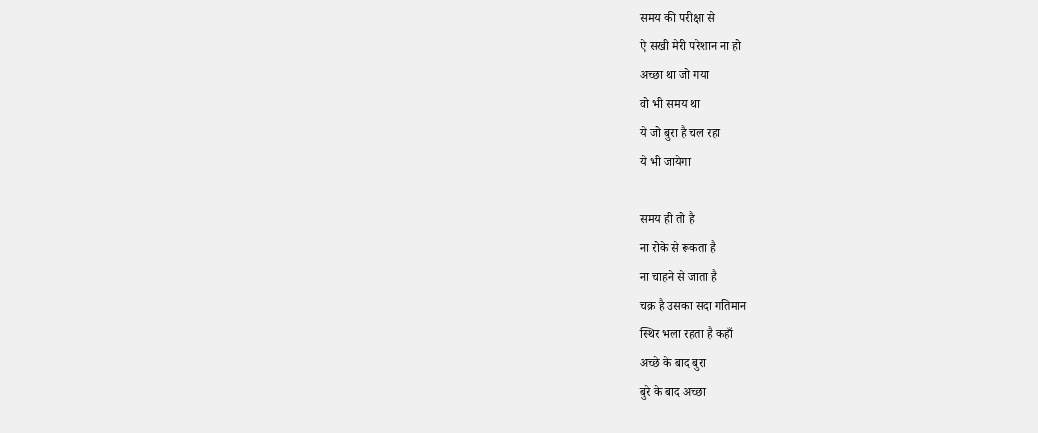समय की परीक्षा से
ऐ सखी मेरी परेशान ना हो
अच्छा था जो गया
वो भी समय था
ये जो बुरा है चल रहा
ये भी जायेगा

समय ही तो है
ना रोके से रूकता है
ना चाहने से जाता है
चक्र है उसका सदा गतिमान
स्थिर भला रहता है कहाँ
अच्छे के बाद बुरा
बुरे के बाद अच्छा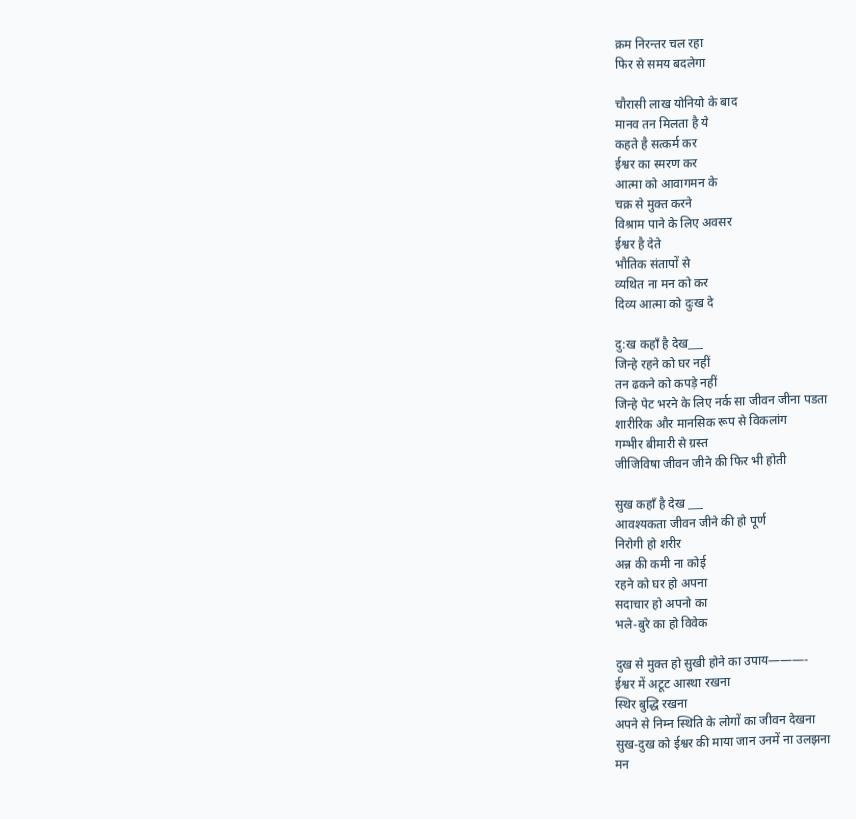क्रम निरन्तर चल रहा
फिर से समय बदलेगा

चौरासी लाख योनियो के बाद
मानव तन मिलता है ये
कहते है सत्कर्म कर
ईश्वर का स्मरण कर
आत्मा को आवागमन के
चक्र से मुक्त करने
विश्राम पाने के लिए अवसर
ईश्वर है देते
भौतिक संतापों से
व्यथित ना मन को कर
दिव्य आत्मा को दुःख दे

दु:ख कहाँ है देख___
जिन्हे रहने को घर नहीं
तन ढकने को कपड़े नहीं
जिन्हे पेट भरने के लिए नर्क सा जीवन जीना पडता
शारीरिक और मानसिक रूप से विकलांग
गम्भीर बीमारी से ग्रस्त
जीजिविषा जीवन जीने की फिर भी होती

सुख कहाँ है देख ___
आवश्यकता जीवन जीने की हो पूर्ण
निरोगी हो शरीर
अन्न की कमी ना कोई
रहने को घर हो अपना
सदाचार हो अपनो का
भले-बुरे का हो विवेक

दुख से मुक्त हो सुखी होने का उपाय———-
ईश्वर में अटूट आस्था रखना
स्थिर बुद्धि रखना
अपने से निम्न स्थिति के लोगों का जीवन देखना
सुख-दुख को ईश्वर की माया जान उनमें ना उलझना
मन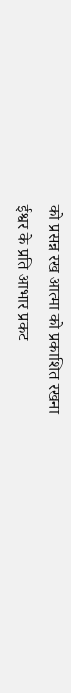को प्रसन्न रख आत्मा को प्रकाशित रखना
ईश्वर के प्रति आभार प्रकट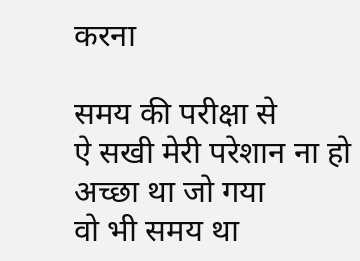करना

समय की परीक्षा से
ऐ सखी मेरी परेशान ना हो
अच्छा था जो गया
वो भी समय था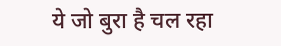ये जो बुरा है चल रहा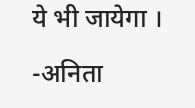ये भी जायेगा ।

-अनिता